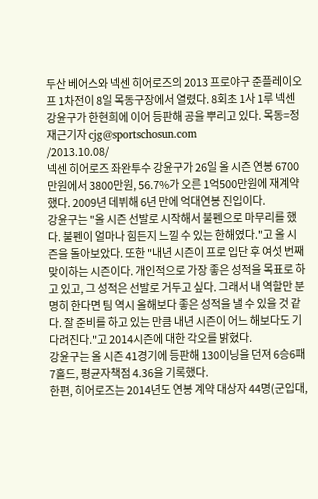두산 베어스와 넥센 히어로즈의 2013 프로야구 준플레이오프 1차전이 8일 목동구장에서 열렸다. 8회초 1사 1루 넥센 강윤구가 한현희에 이어 등판해 공을 뿌리고 있다. 목동=정재근기자 cjg@sportschosun.com
/2013.10.08/
넥센 히어로즈 좌완투수 강윤구가 26일 올 시즌 연봉 6700만원에서 3800만원, 56.7%가 오른 1억500만원에 재계약했다. 2009년 데뷔해 6년 만에 억대연봉 진입이다.
강윤구는 "올 시즌 선발로 시작해서 불펜으로 마무리를 했다. 불펜이 얼마나 힘든지 느낄 수 있는 한해였다."고 올 시즌을 돌아보았다. 또한 "내년 시즌이 프로 입단 후 여섯 번째 맞이하는 시즌이다. 개인적으로 가장 좋은 성적을 목표로 하고 있고, 그 성적은 선발로 거두고 싶다. 그래서 내 역할만 분명히 한다면 팀 역시 올해보다 좋은 성적을 낼 수 있을 것 같다. 잘 준비를 하고 있는 만큼 내년 시즌이 어느 해보다도 기다려진다."고 2014시즌에 대한 각오를 밝혔다.
강윤구는 올 시즌 41경기에 등판해 130이닝을 던져 6승6패7홀드, 평균자책점 4.36을 기록했다.
한편, 히어로즈는 2014년도 연봉 계약 대상자 44명(군입대,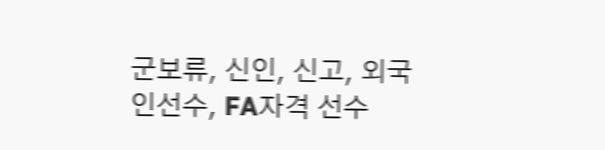군보류, 신인, 신고, 외국인선수, FA자격 선수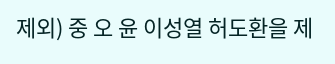제외) 중 오 윤 이성열 허도환을 제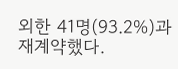외한 41명(93.2%)과 재계약했다.